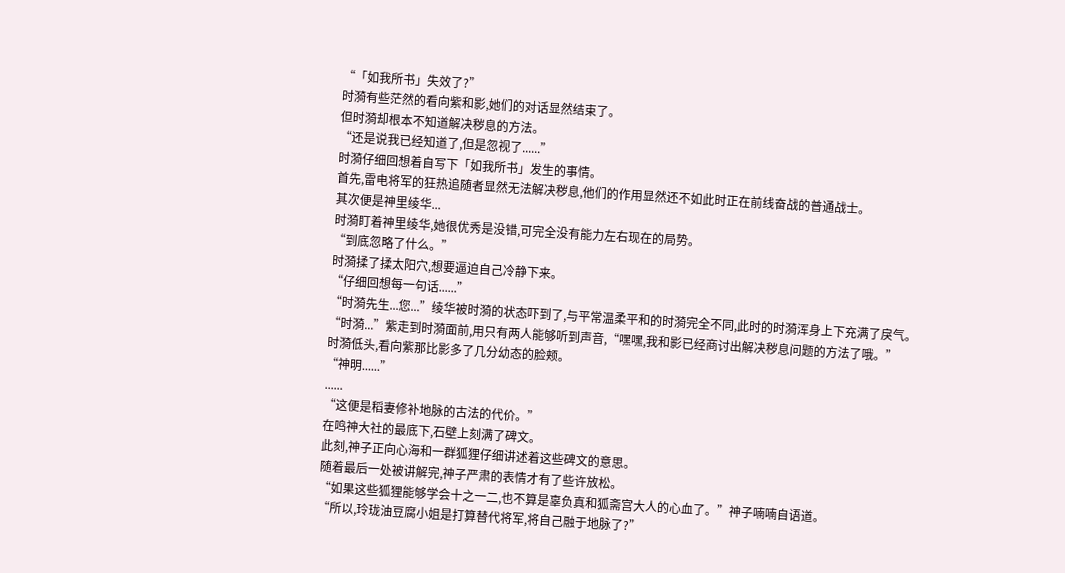“「如我所书」失效了?”
时漪有些茫然的看向紫和影,她们的对话显然结束了。
但时漪却根本不知道解决秽息的方法。
“还是说我已经知道了,但是忽视了......”
时漪仔细回想着自写下「如我所书」发生的事情。
首先,雷电将军的狂热追随者显然无法解决秽息,他们的作用显然还不如此时正在前线奋战的普通战士。
其次便是神里绫华...
时漪盯着神里绫华,她很优秀是没错,可完全没有能力左右现在的局势。
“到底忽略了什么。”
时漪揉了揉太阳穴,想要逼迫自己冷静下来。
“仔细回想每一句话......”
“时漪先生...您...”绫华被时漪的状态吓到了,与平常温柔平和的时漪完全不同,此时的时漪浑身上下充满了戾气。
“时漪...”紫走到时漪面前,用只有两人能够听到声音,“嘿嘿,我和影已经商讨出解决秽息问题的方法了哦。”
时漪低头,看向紫那比影多了几分幼态的脸颊。
“神明......”
......
“这便是稻妻修补地脉的古法的代价。”
在鸣神大社的最底下,石壁上刻满了碑文。
此刻,神子正向心海和一群狐狸仔细讲述着这些碑文的意思。
随着最后一处被讲解完,神子严肃的表情才有了些许放松。
“如果这些狐狸能够学会十之一二,也不算是辜负真和狐斋宫大人的心血了。”神子喃喃自语道。
“所以,玲珑油豆腐小姐是打算替代将军,将自己融于地脉了?”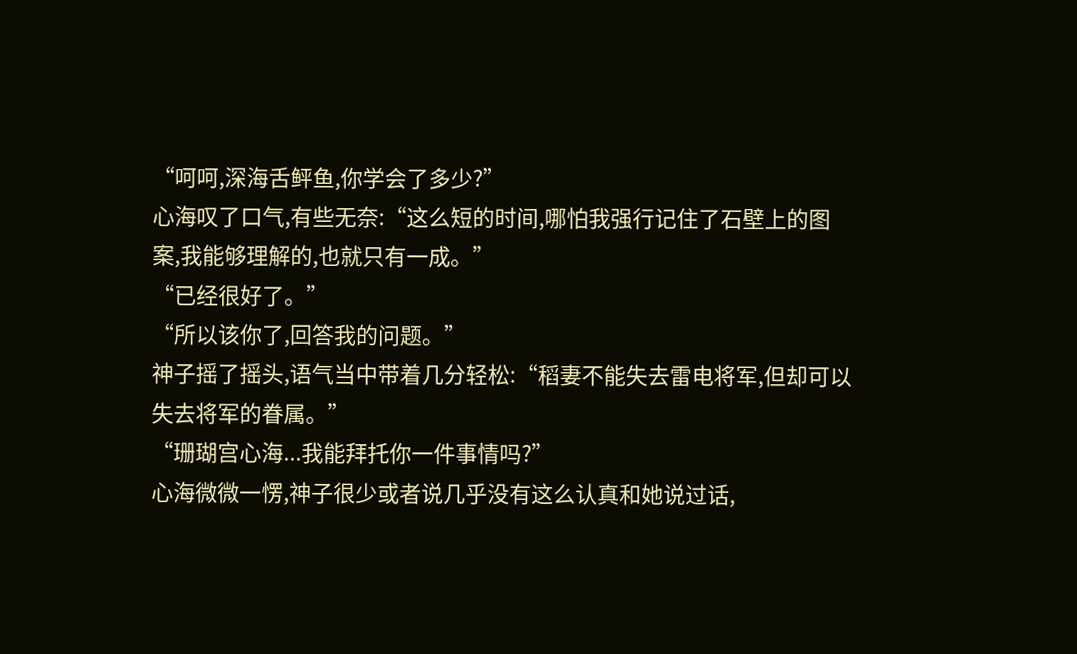“呵呵,深海舌鲆鱼,你学会了多少?”
心海叹了口气,有些无奈:“这么短的时间,哪怕我强行记住了石壁上的图案,我能够理解的,也就只有一成。”
“已经很好了。”
“所以该你了,回答我的问题。”
神子摇了摇头,语气当中带着几分轻松:“稻妻不能失去雷电将军,但却可以失去将军的眷属。”
“珊瑚宫心海...我能拜托你一件事情吗?”
心海微微一愣,神子很少或者说几乎没有这么认真和她说过话,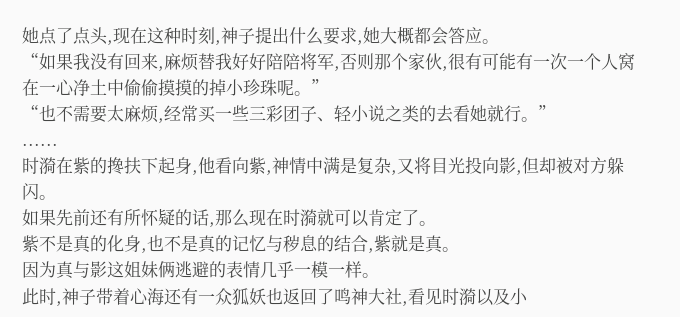她点了点头,现在这种时刻,神子提出什么要求,她大概都会答应。
“如果我没有回来,麻烦替我好好陪陪将军,否则那个家伙,很有可能有一次一个人窝在一心净土中偷偷摸摸的掉小珍珠呢。”
“也不需要太麻烦,经常买一些三彩团子、轻小说之类的去看她就行。”
......
时漪在紫的搀扶下起身,他看向紫,神情中满是复杂,又将目光投向影,但却被对方躲闪。
如果先前还有所怀疑的话,那么现在时漪就可以肯定了。
紫不是真的化身,也不是真的记忆与秽息的结合,紫就是真。
因为真与影这姐妹俩逃避的表情几乎一模一样。
此时,神子带着心海还有一众狐妖也返回了鸣神大社,看见时漪以及小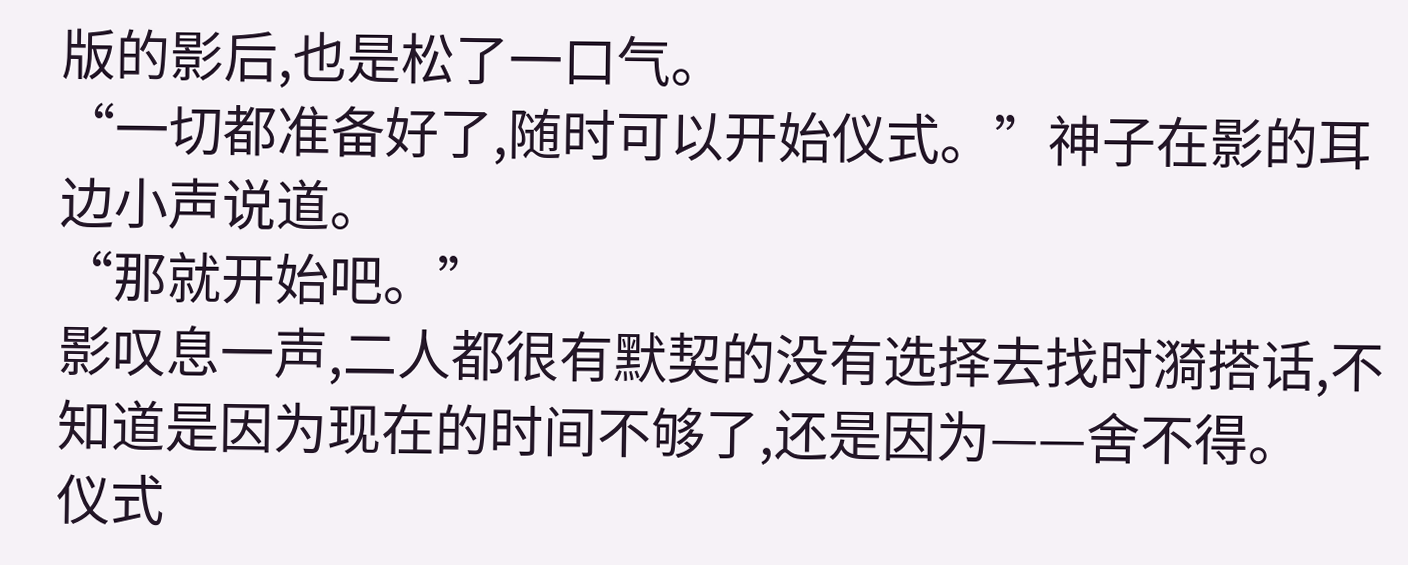版的影后,也是松了一口气。
“一切都准备好了,随时可以开始仪式。”神子在影的耳边小声说道。
“那就开始吧。”
影叹息一声,二人都很有默契的没有选择去找时漪搭话,不知道是因为现在的时间不够了,还是因为——舍不得。
仪式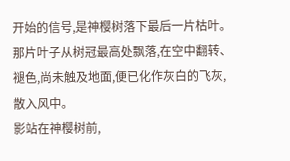开始的信号,是神樱树落下最后一片枯叶。
那片叶子从树冠最高处飘落,在空中翻转、褪色,尚未触及地面,便已化作灰白的飞灰,散入风中。
影站在神樱树前,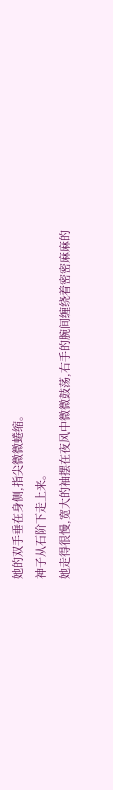她的双手垂在身侧,指尖微微蜷缩。
神子从石阶下走上来。
她走得很慢,宽大的袖摆在夜风中微微鼓荡,右手的腕间缠绕着密密麻麻的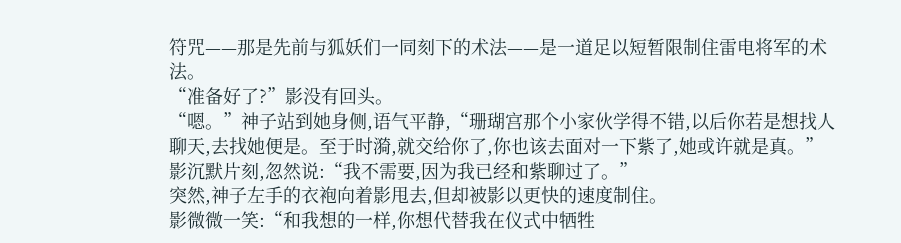符咒——那是先前与狐妖们一同刻下的术法——是一道足以短暂限制住雷电将军的术法。
“准备好了?”影没有回头。
“嗯。”神子站到她身侧,语气平静,“珊瑚宫那个小家伙学得不错,以后你若是想找人聊天,去找她便是。至于时漪,就交给你了,你也该去面对一下紫了,她或许就是真。”
影沉默片刻,忽然说:“我不需要,因为我已经和紫聊过了。”
突然,神子左手的衣袍向着影甩去,但却被影以更快的速度制住。
影微微一笑:“和我想的一样,你想代替我在仪式中牺牲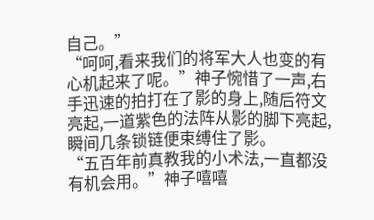自己。”
“呵呵,看来我们的将军大人也变的有心机起来了呢。”神子惋惜了一声,右手迅速的拍打在了影的身上,随后符文亮起,一道紫色的法阵从影的脚下亮起,瞬间几条锁链便束缚住了影。
“五百年前真教我的小术法,一直都没有机会用。”神子嘻嘻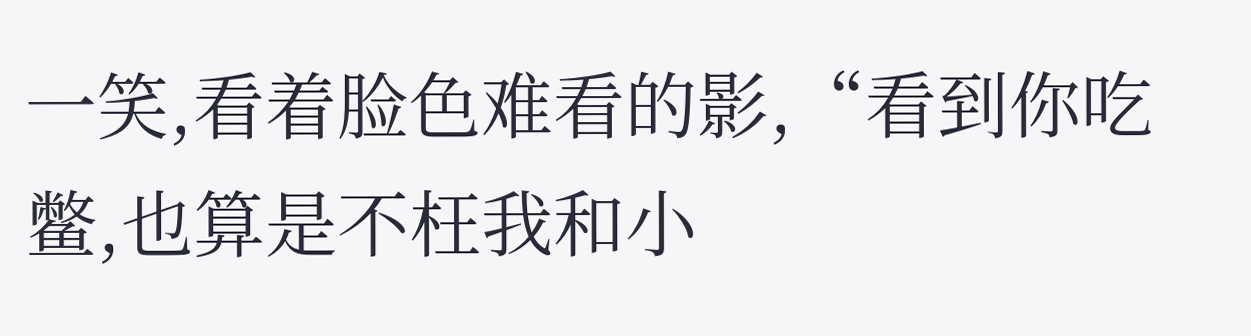一笑,看着脸色难看的影,“看到你吃鳖,也算是不枉我和小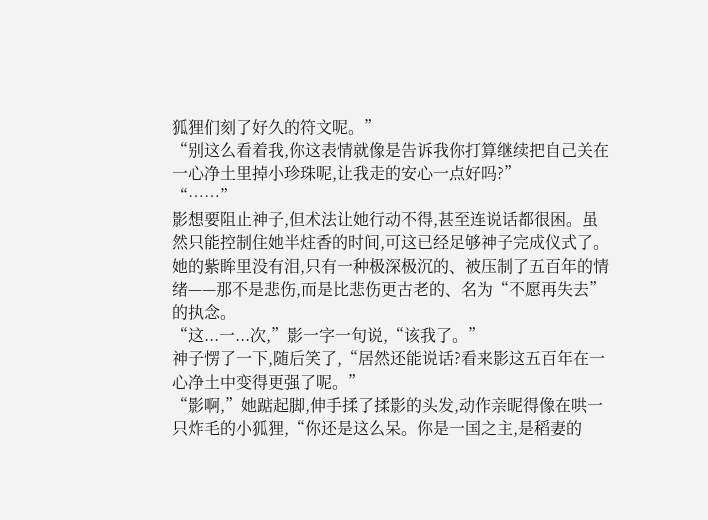狐狸们刻了好久的符文呢。”
“别这么看着我,你这表情就像是告诉我你打算继续把自己关在一心净土里掉小珍珠呢,让我走的安心一点好吗?”
“……”
影想要阻止神子,但术法让她行动不得,甚至连说话都很困。虽然只能控制住她半炷香的时间,可这已经足够神子完成仪式了。
她的紫眸里没有泪,只有一种极深极沉的、被压制了五百年的情绪——那不是悲伤,而是比悲伤更古老的、名为“不愿再失去”的执念。
“这...一...次,”影一字一句说,“该我了。”
神子愣了一下,随后笑了,“居然还能说话?看来影这五百年在一心净土中变得更强了呢。”
“影啊,”她踮起脚,伸手揉了揉影的头发,动作亲昵得像在哄一只炸毛的小狐狸,“你还是这么呆。你是一国之主,是稻妻的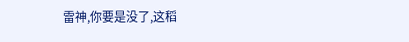雷神,你要是没了,这稻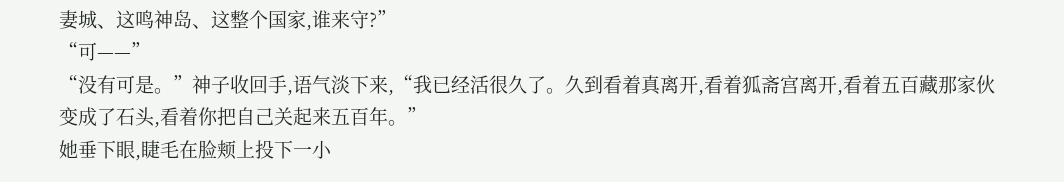妻城、这鸣神岛、这整个国家,谁来守?”
“可——”
“没有可是。”神子收回手,语气淡下来,“我已经活很久了。久到看着真离开,看着狐斋宫离开,看着五百藏那家伙变成了石头,看着你把自己关起来五百年。”
她垂下眼,睫毛在脸颊上投下一小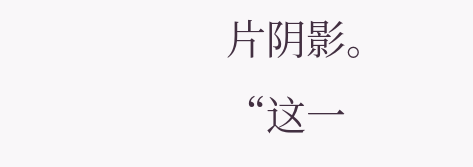片阴影。
“这一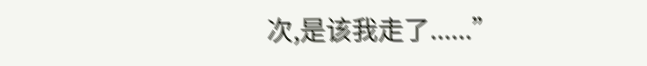次,是该我走了......”